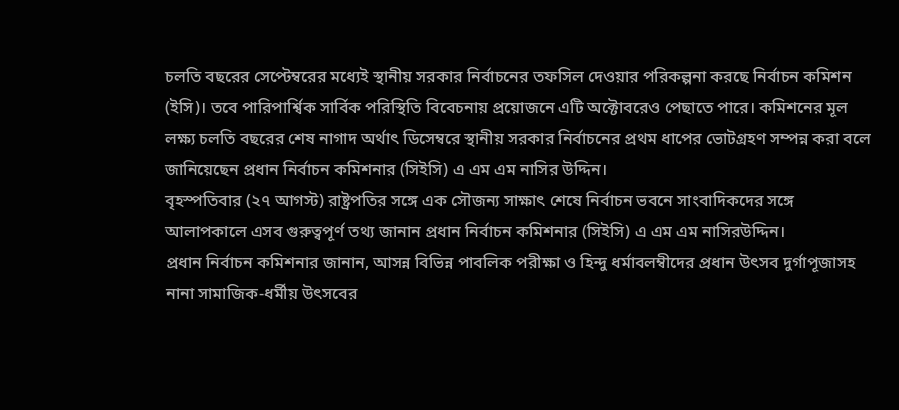চলতি বছরের সেপ্টেম্বরের মধ্যেই স্থানীয় সরকার নির্বাচনের তফসিল দেওয়ার পরিকল্পনা করছে নির্বাচন কমিশন (ইসি)। তবে পারিপার্শ্বিক সার্বিক পরিস্থিতি বিবেচনায় প্রয়োজনে এটি অক্টোবরেও পেছাতে পারে। কমিশনের মূল লক্ষ্য চলতি বছরের শেষ নাগাদ অর্থাৎ ডিসেম্বরে স্থানীয় সরকার নির্বাচনের প্রথম ধাপের ভোটগ্রহণ সম্পন্ন করা বলে জানিয়েছেন প্রধান নির্বাচন কমিশনার (সিইসি) এ এম এম নাসির উদ্দিন।
বৃহস্পতিবার (২৭ আগস্ট) রাষ্ট্রপতির সঙ্গে এক সৌজন্য সাক্ষাৎ শেষে নির্বাচন ভবনে সাংবাদিকদের সঙ্গে আলাপকালে এসব গুরুত্বপূর্ণ তথ্য জানান প্রধান নির্বাচন কমিশনার (সিইসি) এ এম এম নাসিরউদ্দিন।
প্রধান নির্বাচন কমিশনার জানান, আসন্ন বিভিন্ন পাবলিক পরীক্ষা ও হিন্দু ধর্মাবলম্বীদের প্রধান উৎসব দুর্গাপূজাসহ নানা সামাজিক-ধর্মীয় উৎসবের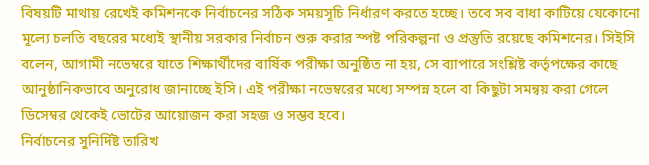বিষয়টি মাথায় রেখেই কমিশনকে নির্বাচনের সঠিক সময়সূচি নির্ধারণ করতে হচ্ছে। তবে সব বাধা কাটিয়ে যেকোনো মূল্যে চলতি বছরের মধ্যেই স্থানীয় সরকার নির্বাচন শুরু করার স্পষ্ট পরিকল্পনা ও প্রস্তুতি রয়েছে কমিশনের। সিইসি বলেন, আগামী নভেম্বরে যাতে শিক্ষার্থীদের বার্ষিক পরীক্ষা অনুষ্ঠিত না হয়, সে ব্যাপারে সংশ্লিষ্ট কর্তৃপক্ষের কাছে আনুষ্ঠানিকভাবে অনুরোধ জানাচ্ছে ইসি। এই পরীক্ষা নভেম্বরের মধ্যে সম্পন্ন হলে বা কিছুটা সমন্বয় করা গেলে ডিসেম্বর থেকেই ভোটের আয়োজন করা সহজ ও সম্ভব হবে।
নির্বাচনের সুনির্দিষ্ট তারিখ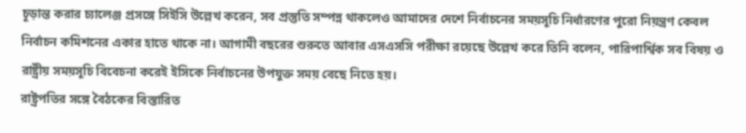চূড়ান্ত করার চ্যালেঞ্জ প্রসঙ্গে সিইসি উল্লেখ করেন, সব প্রস্তুতি সম্পন্ন থাকলেও আমাদের দেশে নির্বাচনের সময়সূচি নির্ধারণের পুরো নিয়ন্ত্রণ কেবল নির্বাচন কমিশনের একার হাতে থাকে না। আগামী বছরের শুরুতে আবার এসএসসি পরীক্ষা রয়েছে উল্লেখ করে তিনি বলেন, পারিপার্শ্বিক সব বিষয় ও রাষ্ট্রীয় সময়সূচি বিবেচনা করেই ইসিকে নির্বাচনের উপযুক্ত সময় বেছে নিতে হয়।
রাষ্ট্রপতির সঙ্গে বৈঠকের বিস্তারিত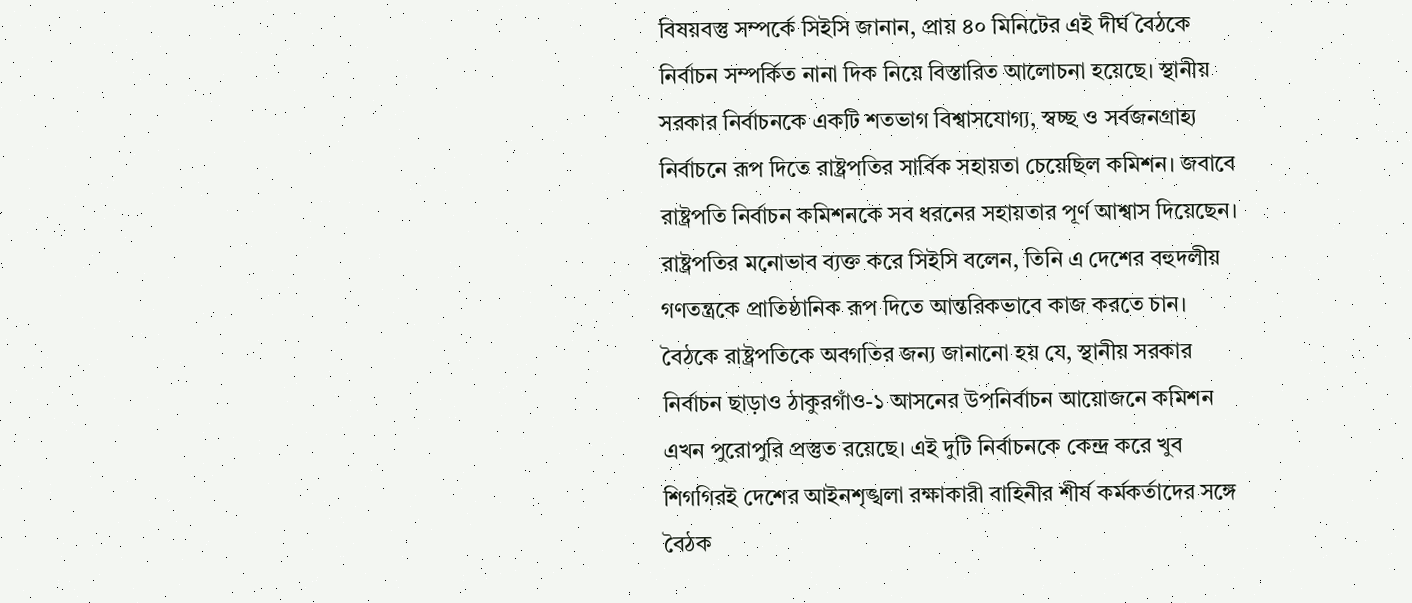বিষয়বস্তু সম্পর্কে সিইসি জানান, প্রায় ৪০ মিনিটের এই দীর্ঘ বৈঠকে নির্বাচন সম্পর্কিত নানা দিক নিয়ে বিস্তারিত আলোচনা হয়েছে। স্থানীয় সরকার নির্বাচনকে একটি শতভাগ বিশ্বাসযোগ্য, স্বচ্ছ ও সর্বজনগ্রাহ্য নির্বাচনে রূপ দিতে রাষ্ট্রপতির সার্বিক সহায়তা চেয়েছিল কমিশন। জবাবে রাষ্ট্রপতি নির্বাচন কমিশনকে সব ধরনের সহায়তার পূর্ণ আশ্বাস দিয়েছেন। রাষ্ট্রপতির মনোভাব ব্যক্ত করে সিইসি বলেন, তিনি এ দেশের বহুদলীয় গণতন্ত্রকে প্রাতিষ্ঠানিক রূপ দিতে আন্তরিকভাবে কাজ করতে চান।
বৈঠকে রাষ্ট্রপতিকে অবগতির জন্য জানানো হয় যে, স্থানীয় সরকার নির্বাচন ছাড়াও ঠাকুরগাঁও-১ আসনের উপনির্বাচন আয়োজনে কমিশন এখন পুরোপুরি প্রস্তুত রয়েছে। এই দুটি নির্বাচনকে কেন্দ্র করে খুব শিগগিরই দেশের আইনশৃঙ্খলা রক্ষাকারী বাহিনীর শীর্ষ কর্মকর্তাদের সঙ্গে বৈঠক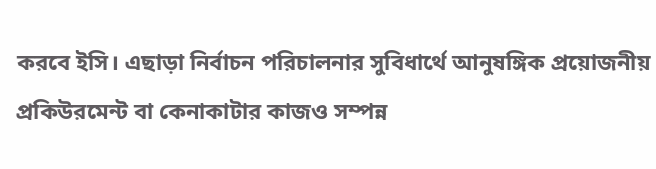করবে ইসি। এছাড়া নির্বাচন পরিচালনার সুবিধার্থে আনুষঙ্গিক প্রয়োজনীয় প্রকিউরমেন্ট বা কেনাকাটার কাজও সম্পন্ন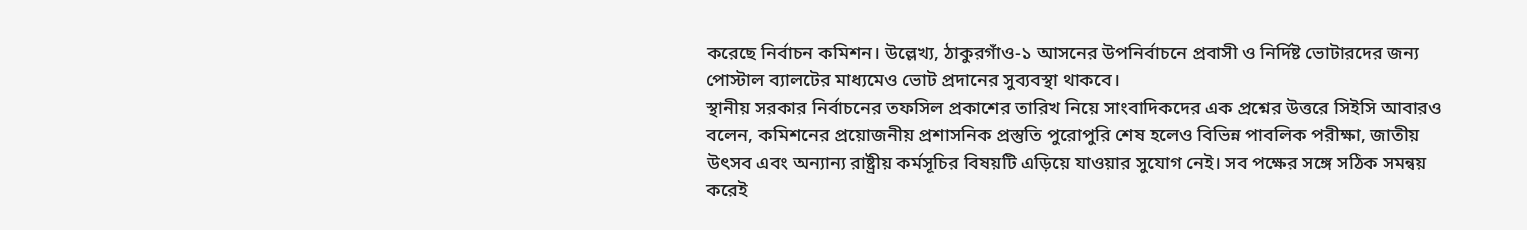করেছে নির্বাচন কমিশন। উল্লেখ্য, ঠাকুরগাঁও-১ আসনের উপনির্বাচনে প্রবাসী ও নির্দিষ্ট ভোটারদের জন্য পোস্টাল ব্যালটের মাধ্যমেও ভোট প্রদানের সুব্যবস্থা থাকবে।
স্থানীয় সরকার নির্বাচনের তফসিল প্রকাশের তারিখ নিয়ে সাংবাদিকদের এক প্রশ্নের উত্তরে সিইসি আবারও বলেন, কমিশনের প্রয়োজনীয় প্রশাসনিক প্রস্তুতি পুরোপুরি শেষ হলেও বিভিন্ন পাবলিক পরীক্ষা, জাতীয় উৎসব এবং অন্যান্য রাষ্ট্রীয় কর্মসূচির বিষয়টি এড়িয়ে যাওয়ার সুযোগ নেই। সব পক্ষের সঙ্গে সঠিক সমন্বয় করেই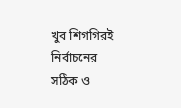খুব শিগগিরই নির্বাচনের সঠিক ও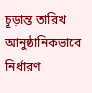চূড়ান্ত তারিখ আনুষ্ঠানিকভাবে নির্ধারণ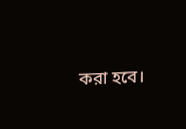করা হবে।